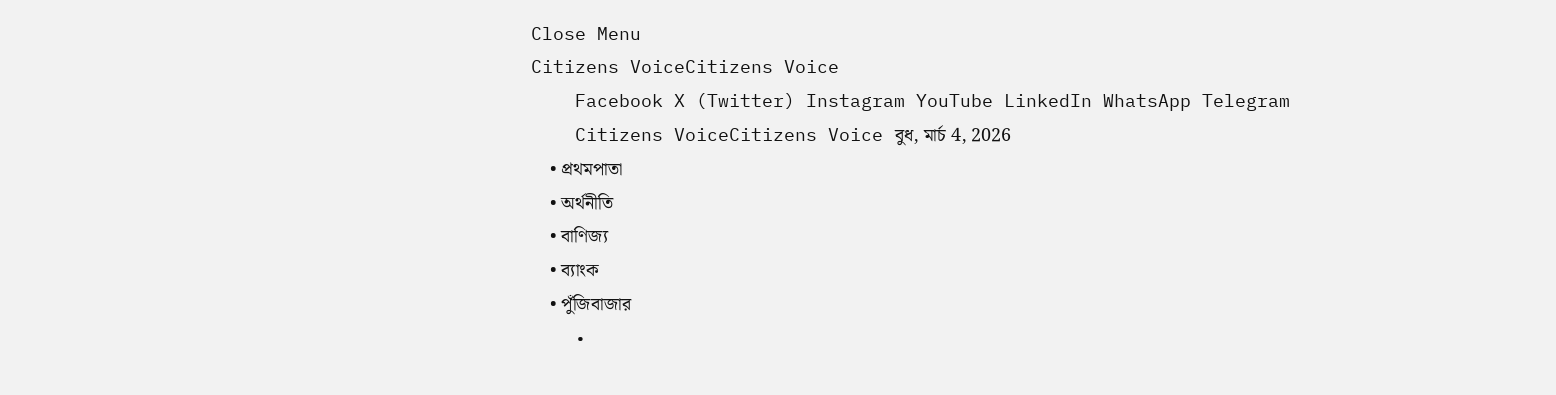Close Menu
Citizens VoiceCitizens Voice
    Facebook X (Twitter) Instagram YouTube LinkedIn WhatsApp Telegram
    Citizens VoiceCitizens Voice বুধ, মার্চ 4, 2026
    • প্রথমপাতা
    • অর্থনীতি
    • বাণিজ্য
    • ব্যাংক
    • পুঁজিবাজার
    •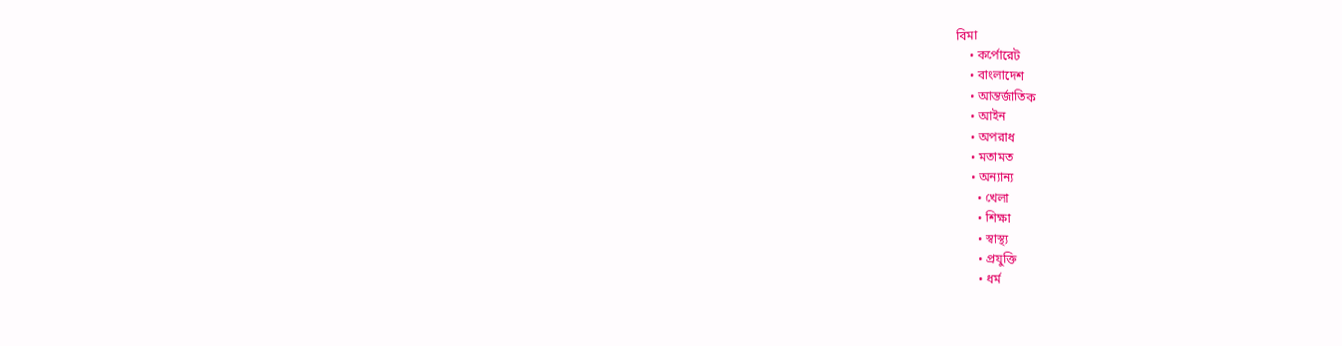বিমা
    • কর্পোরেট
    • বাংলাদেশ
    • আন্তর্জাতিক
    • আইন
    • অপরাধ
    • মতামত
    • অন্যান্য
      • খেলা
      • শিক্ষা
      • স্বাস্থ্য
      • প্রযুক্তি
      • ধর্ম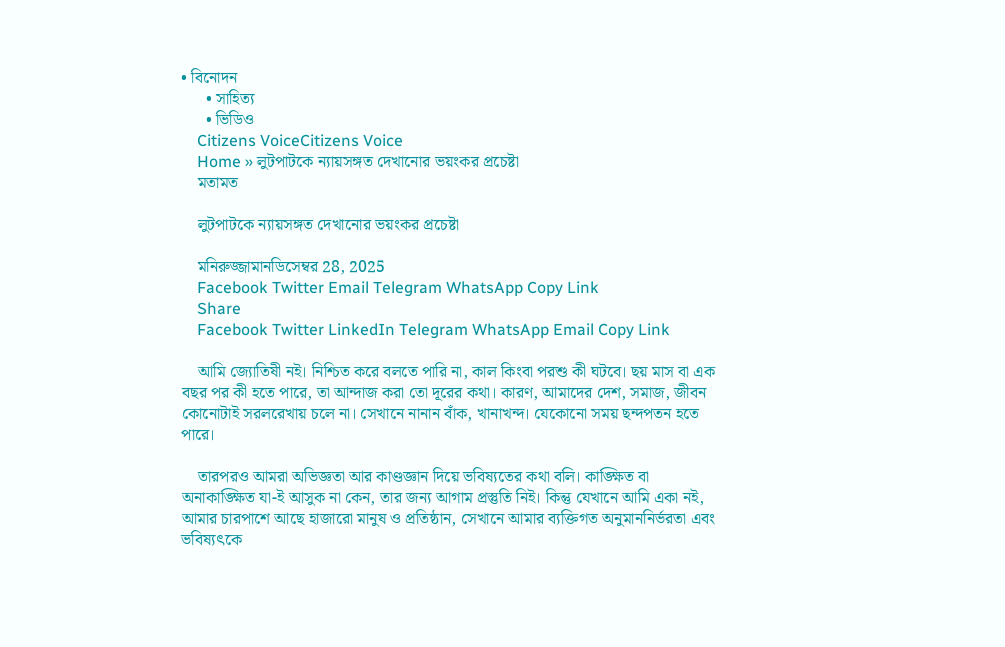• বিনোদন
      • সাহিত্য
      • ভিডিও
    Citizens VoiceCitizens Voice
    Home » লুটপাটকে ন্যায়সঙ্গত দেখানোর ভয়ংকর প্রচেষ্টা
    মতামত

    লুটপাটকে ন্যায়সঙ্গত দেখানোর ভয়ংকর প্রচেষ্টা

    মনিরুজ্জামানডিসেম্বর 28, 2025
    Facebook Twitter Email Telegram WhatsApp Copy Link
    Share
    Facebook Twitter LinkedIn Telegram WhatsApp Email Copy Link

    আমি জ্যোতিষী নই। নিশ্চিত করে বলতে পারি না, কাল কিংবা পরশু কী ঘটবে। ছয় মাস বা এক বছর পর কী হতে পারে, তা আন্দাজ করা তো দূরের কথা। কারণ, আমাদের দেশ, সমাজ, জীবন কোনোটাই সরলরেখায় চলে না। সেখানে নানান বাঁক, খানাখন্দ। যেকোনো সময় ছন্দপতন হতে পারে।

    তারপরও আমরা অভিজ্ঞতা আর কাণ্ডজ্ঞান দিয়ে ভবিষ্যতের কথা বলি। কাঙ্ক্ষিত বা অনাকাঙ্ক্ষিত যা-ই আসুক না কেন, তার জন্য আগাম প্রস্তুতি নিই। কিন্তু যেখানে আমি একা নই, আমার চারপাশে আছে হাজারো মানুষ ও প্রতিষ্ঠান, সেখানে আমার ব্যক্তিগত অনুমাননির্ভরতা এবং ভবিষ্যৎকে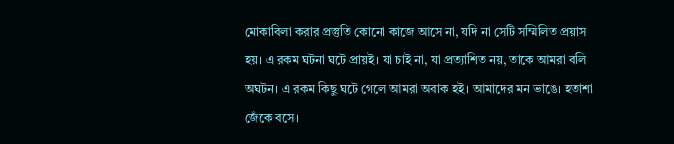মোকাবিলা করার প্রস্তুতি কোনো কাজে আসে না, যদি না সেটি সম্মিলিত প্রয়াস হয়। এ রকম ঘটনা ঘটে প্রায়ই। যা চাই না, যা প্রত্যাশিত নয়, তাকে আমরা বলি অঘটন। এ রকম কিছু ঘটে গেলে আমরা অবাক হই। আমাদের মন ভাঙে। হতাশা জেঁকে বসে।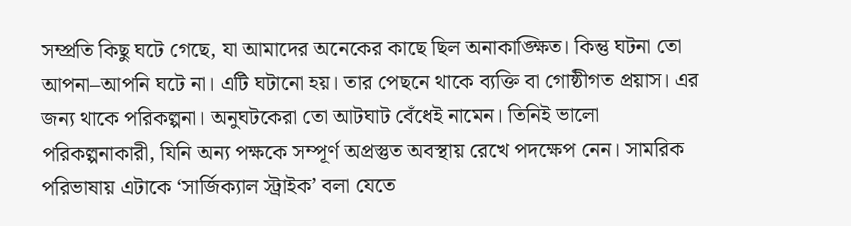সম্প্রতি কিছু ঘটে গেছে, যা আমাদের অনেকের কাছে ছিল অনাকাঙ্ক্ষিত। কিন্তু ঘটনা তো আপনা–আপনি ঘটে না। এটি ঘটানো হয়। তার পেছনে থাকে ব্যক্তি বা গোষ্ঠীগত প্রয়াস। এর জন্য থাকে পরিকল্পনা। অনুঘটকেরা তো আটঘাট বেঁধেই নামেন। তিনিই ভালো পরিকল্পনাকারী, যিনি অন্য পক্ষকে সম্পূর্ণ অপ্রস্তুত অবস্থায় রেখে পদক্ষেপ নেন। সামরিক পরিভাষায় এটাকে ‘সার্জিক্যাল স্ট্রাইক’ বলা যেতে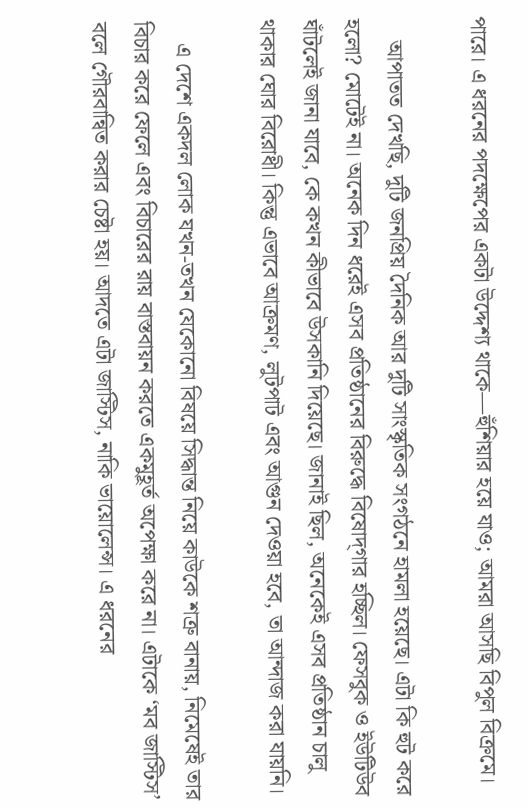পারে। এ ধরনের পদক্ষেপের একটা উদ্দেশ্য থাকে—হুঁশিয়ার হয়ে যাও; আমরা আসছি বিপুল বিক্রমে।

    আপাতত দেখছি, দুটি জনপ্রিয় দৈনিক আর দুটি সাংস্কৃতিক সংগঠনে হামলা হয়েছে। এটা কি হুট করে হলো? মোটেই না। অনেক দিন ধরেই এসব প্রতিষ্ঠানের বিরুদ্ধে বিষোদ্‌গার হচ্ছিল। ফেসবুক ও ইউটিউব ঘাঁটলেই জানা যাবে, কে কখন কীভাবে উসকানি দিয়েছে। জানাই ছিল, অনেকেই এসব প্রতিষ্ঠান চালু থাকার ঘোর বিরোধী। কিন্তু এভাবে আক্রমণ, লুটপাট এবং আগুন দেওয়া হবে, তা আন্দাজ করা যায়নি।

    এ দেশে একদল লোক যখন-তখন যেকোনো বিষয়ে সিদ্ধান্ত নিয়ে কাউকে শত্রু বানায়, নিমেষেই তার বিচার করে ফেলে এবং বিচারের রায় বাস্তবায়ন করতে একমুহূর্ত অপেক্ষা করে না। এটাকে ‘মব জাস্টিস’ বলে গৌরবান্বিত করার চেষ্টা হয়। আদতে এটা জাস্টিস, নাকি ভায়োলেন্স। এ ধরনের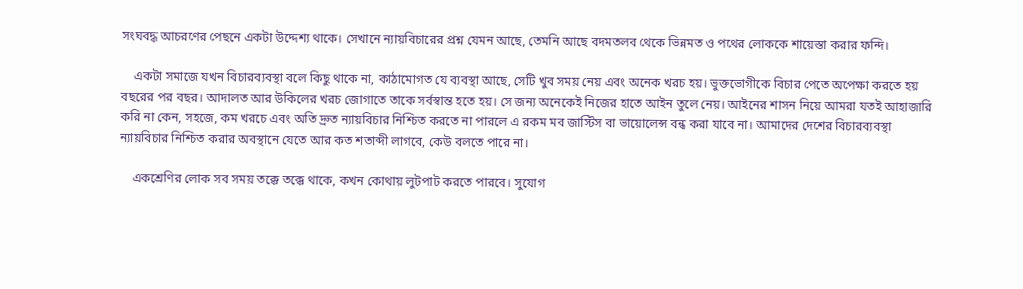সংঘবদ্ধ আচরণের পেছনে একটা উদ্দেশ্য থাকে। সেখানে ন্যায়বিচারের প্রশ্ন যেমন আছে, তেমনি আছে বদমতলব থেকে ভিন্নমত ও পথের লোককে শায়েস্তা করার ফন্দি।

    একটা সমাজে যখন বিচারব্যবস্থা বলে কিছু থাকে না, কাঠামোগত যে ব্যবস্থা আছে, সেটি খুব সময় নেয় এবং অনেক খরচ হয়। ভুক্তভোগীকে বিচার পেতে অপেক্ষা করতে হয় বছরের পর বছর। আদালত আর উকিলের খরচ জোগাতে তাকে সর্বস্বান্ত হতে হয়। সে জন্য অনেকেই নিজের হাতে আইন তুলে নেয়। আইনের শাসন নিয়ে আমরা যতই আহাজারি করি না কেন, সহজে, কম খরচে এবং অতি দ্রুত ন্যায়বিচার নিশ্চিত করতে না পারলে এ রকম মব জাস্টিস বা ভায়োলেন্স বন্ধ করা যাবে না। আমাদের দেশের বিচারব্যবস্থা ন্যায়বিচার নিশ্চিত করার অবস্থানে যেতে আর কত শতাব্দী লাগবে, কেউ বলতে পারে না।

    একশ্রেণির লোক সব সময় তক্কে তক্কে থাকে, কখন কোথায় লুটপাট করতে পারবে। সুযোগ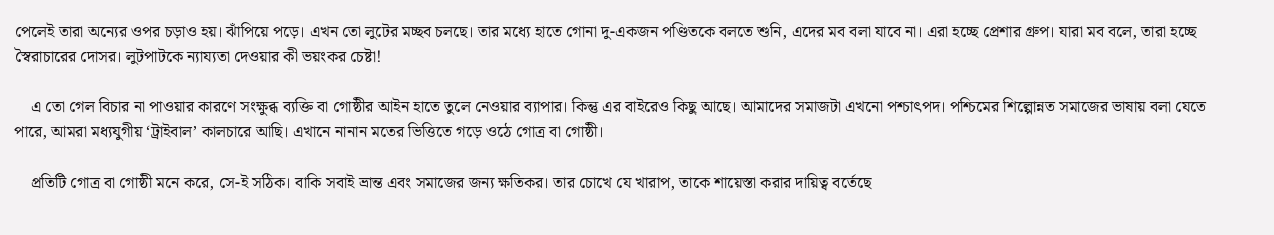পেলেই তারা অন্যের ওপর চড়াও হয়। ঝাঁপিয়ে পড়ে। এখন তো লুটের মচ্ছব চলছে। তার মধ্যে হাতে গোনা দু-একজন পণ্ডিতকে বলতে শুনি, এদের মব বলা যাবে না। এরা হচ্ছে প্রেশার গ্রুপ। যারা মব বলে, তারা হচ্ছে স্বৈরাচারের দোসর। লুটপাটকে ন্যায্যতা দেওয়ার কী ভয়ংকর চেষ্টা!

    এ তো গেল বিচার না পাওয়ার কারণে সংক্ষুব্ধ ব্যক্তি বা গোষ্ঠীর আইন হাতে তুলে নেওয়ার ব্যাপার। কিন্তু এর বাইরেও কিছু আছে। আমাদের সমাজটা এখনো পশ্চাৎপদ। পশ্চিমের শিল্পোন্নত সমাজের ভাষায় বলা যেতে পারে, আমরা মধ্যযুগীয় ‘ট্রাইবাল’ কালচারে আছি। এখানে নানান মতের ভিত্তিতে গড়ে ওঠে গোত্র বা গোষ্ঠী।

    প্রতিটি গোত্র বা গোষ্ঠী মনে করে, সে-ই সঠিক। বাকি সবাই ভ্রান্ত এবং সমাজের জন্য ক্ষতিকর। তার চোখে যে খারাপ, তাকে শায়েস্তা করার দায়িত্ব বর্তেছে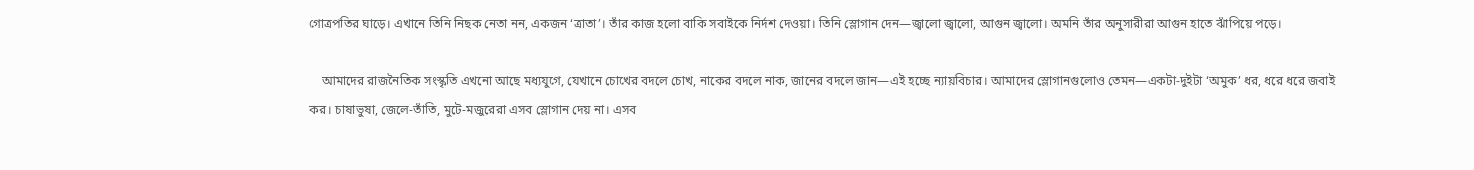গোত্রপতির ঘাড়ে। এখানে তিনি নিছক নেতা নন, একজন ‘ত্রাতা’। তাঁর কাজ হলো বাকি সবাইকে নির্দশ দেওয়া। তিনি স্লোগান দেন—জ্বালো জ্বালো, আগুন জ্বালো। অমনি তাঁর অনুসারীরা আগুন হাতে ঝাঁপিয়ে পড়ে।

    আমাদের রাজনৈতিক সংস্কৃতি এখনো আছে মধ্যযুগে, যেখানে চোখের বদলে চোখ, নাকের বদলে নাক, জানের বদলে জান—এই হচ্ছে ন্যায়বিচার। আমাদের স্লোগানগুলোও তেমন—একটা-দুইটা ‘অমুক’ ধর, ধরে ধরে জবাই কর। চাষাভুষা, জেলে-তাঁতি, মুটে-মজুরেরা এসব স্লোগান দেয় না। এসব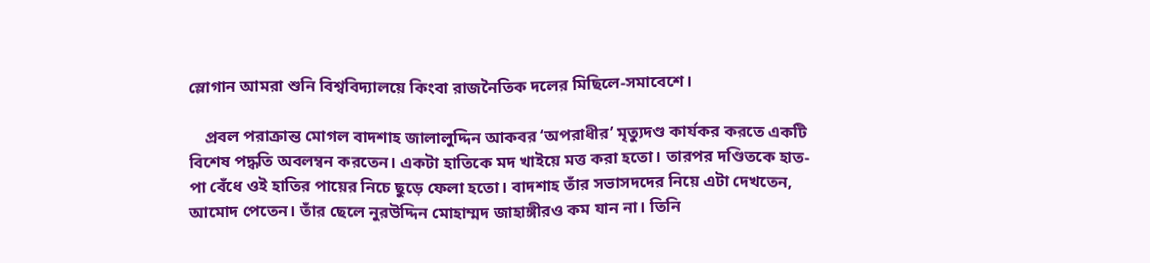স্লোগান আমরা শুনি বিশ্ববিদ্যালয়ে কিংবা রাজনৈতিক দলের মিছিলে-সমাবেশে।

    প্রবল পরাক্রান্ত মোগল বাদশাহ জালালুদ্দিন আকবর ‘অপরাধীর’ মৃত্যুদণ্ড কার্যকর করতে একটি বিশেষ পদ্ধতি অবলম্বন করতেন। একটা হাতিকে মদ খাইয়ে মত্ত করা হতো। তারপর দণ্ডিতকে হাত-পা বেঁধে ওই হাতির পায়ের নিচে ছুড়ে ফেলা হতো। বাদশাহ তাঁর সভাসদদের নিয়ে এটা দেখতেন, আমোদ পেতেন। তাঁর ছেলে নুরউদ্দিন মোহাম্মদ জাহাঙ্গীরও কম যান না। তিনি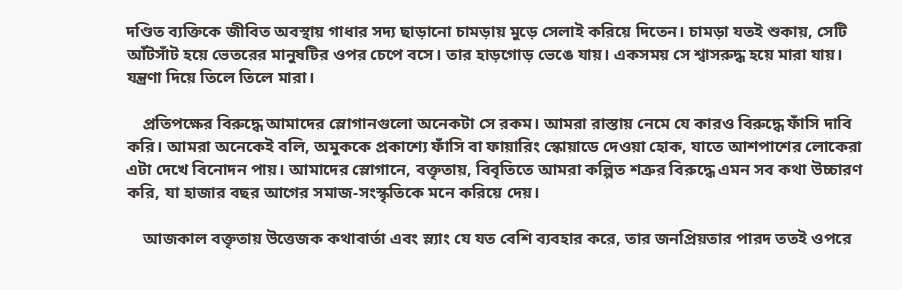দণ্ডিত ব্যক্তিকে জীবিত অবস্থায় গাধার সদ্য ছাড়ানো চামড়ায় মুড়ে সেলাই করিয়ে দিতেন। চামড়া যতই শুকায়, সেটি আঁটসাঁট হয়ে ভেতরের মানুষটির ওপর চেপে বসে। তার হাড়গোড় ভেঙে যায়। একসময় সে শ্বাসরুদ্ধ হয়ে মারা যায়। যন্ত্রণা দিয়ে তিলে তিলে মারা।

    প্রতিপক্ষের বিরুদ্ধে আমাদের স্লোগানগুলো অনেকটা সে রকম। আমরা রাস্তায় নেমে যে কারও বিরুদ্ধে ফাঁসি দাবি করি। আমরা অনেকেই বলি, অমুককে প্রকাশ্যে ফাঁসি বা ফায়ারিং স্কোয়াডে দেওয়া হোক, যাতে আশপাশের লোকেরা এটা দেখে বিনোদন পায়। আমাদের স্লোগানে, বক্তৃতায়, বিবৃতিতে আমরা কল্পিত শত্রুর বিরুদ্ধে এমন সব কথা উচ্চারণ করি, যা হাজার বছর আগের সমাজ-সংস্কৃতিকে মনে করিয়ে দেয়।

    আজকাল বক্তৃতায় উত্তেজক কথাবার্তা এবং স্ল্যাং যে যত বেশি ব্যবহার করে, তার জনপ্রিয়তার পারদ ততই ওপরে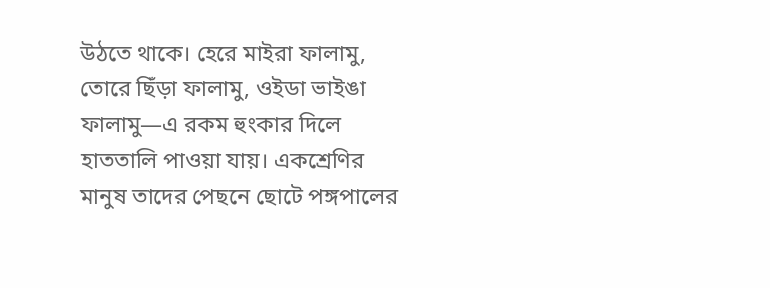উঠতে থাকে। হেরে মাইরা ফালামু, তোরে ছিঁড়া ফালামু, ওইডা ভাইঙা ফালামু—এ রকম হুংকার দিলে হাততালি পাওয়া যায়। একশ্রেণির মানুষ তাদের পেছনে ছোটে পঙ্গপালের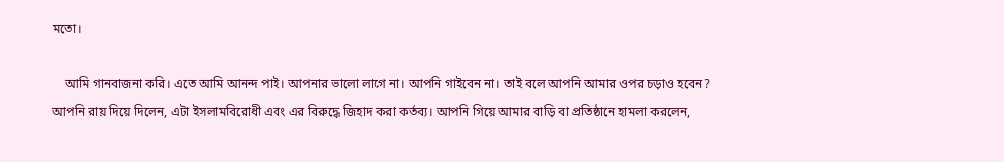মতো।

    আমি গানবাজনা করি। এতে আমি আনন্দ পাই। আপনার ভালো লাগে না। আপনি গাইবেন না। তাই বলে আপনি আমার ওপর চড়াও হবেন? আপনি রায় দিয়ে দিলেন, এটা ইসলামবিরোধী এবং এর বিরুদ্ধে জিহাদ করা কর্তব্য। আপনি গিয়ে আমার বাড়ি বা প্রতিষ্ঠানে হামলা করলেন,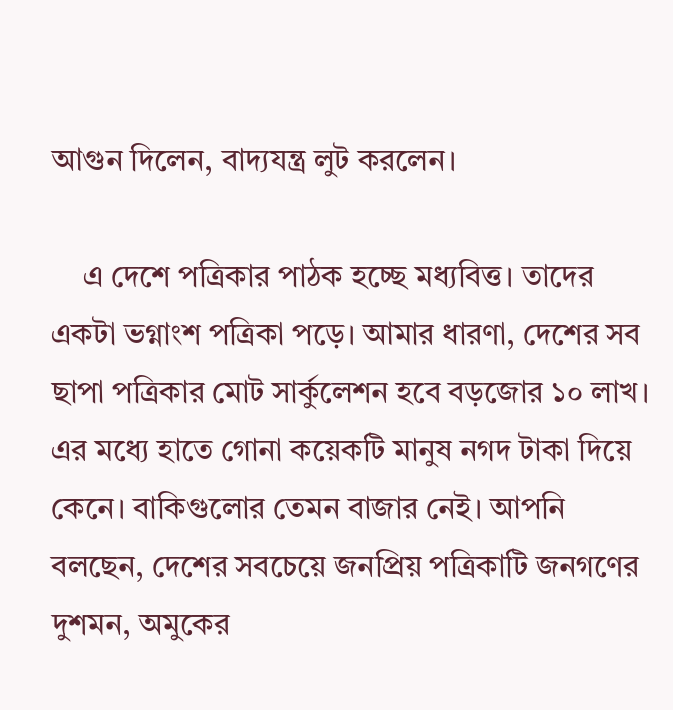আগুন দিলেন, বাদ্যযন্ত্র লুট করলেন।

    এ দেশে পত্রিকার পাঠক হচ্ছে মধ্যবিত্ত। তাদের একটা ভগ্নাংশ পত্রিকা পড়ে। আমার ধারণা, দেশের সব ছাপা পত্রিকার মোট সার্কুলেশন হবে বড়জোর ১০ লাখ। এর মধ্যে হাতে গোনা কয়েকটি মানুষ নগদ টাকা দিয়ে কেনে। বাকিগুলোর তেমন বাজার নেই। আপনি বলছেন, দেশের সবচেয়ে জনপ্রিয় পত্রিকাটি জনগণের দুশমন, অমুকের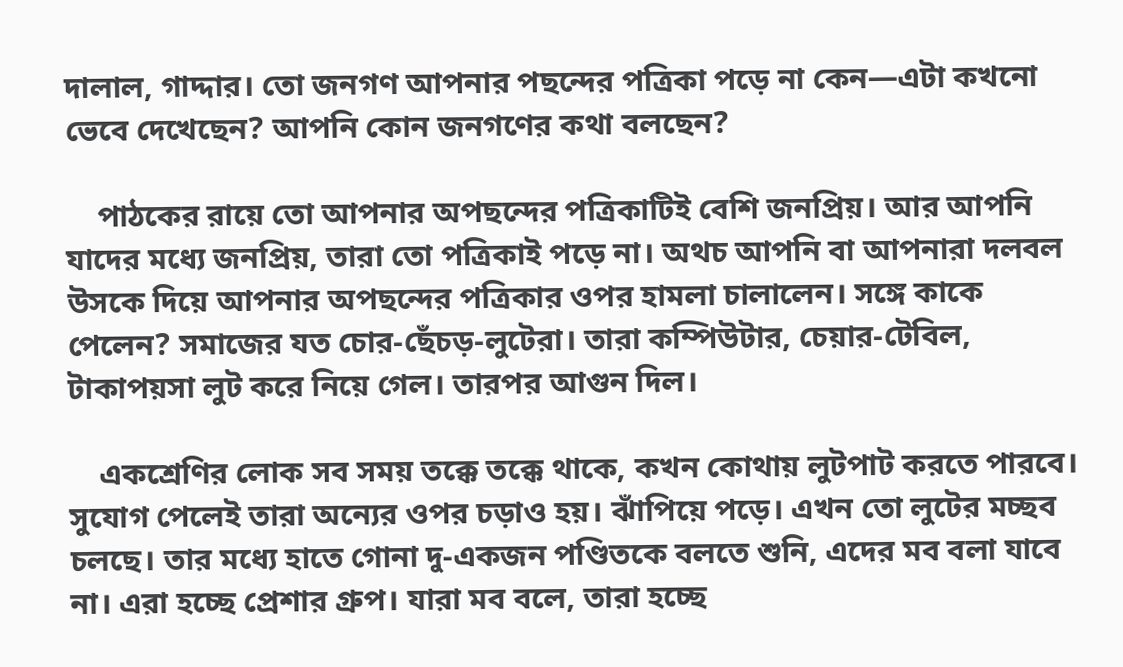দালাল, গাদ্দার। তো জনগণ আপনার পছন্দের পত্রিকা পড়ে না কেন—এটা কখনো ভেবে দেখেছেন? আপনি কোন জনগণের কথা বলছেন?

    পাঠকের রায়ে তো আপনার অপছন্দের পত্রিকাটিই বেশি জনপ্রিয়। আর আপনি যাদের মধ্যে জনপ্রিয়, তারা তো পত্রিকাই পড়ে না। অথচ আপনি বা আপনারা দলবল উসকে দিয়ে আপনার অপছন্দের পত্রিকার ওপর হামলা চালালেন। সঙ্গে কাকে পেলেন? সমাজের যত চোর-ছেঁচড়-লুটেরা। তারা কম্পিউটার, চেয়ার-টেবিল, টাকাপয়সা লুট করে নিয়ে গেল। তারপর আগুন দিল।

    একশ্রেণির লোক সব সময় তক্কে তক্কে থাকে, কখন কোথায় লুটপাট করতে পারবে। সুযোগ পেলেই তারা অন্যের ওপর চড়াও হয়। ঝাঁপিয়ে পড়ে। এখন তো লুটের মচ্ছব চলছে। তার মধ্যে হাতে গোনা দু-একজন পণ্ডিতকে বলতে শুনি, এদের মব বলা যাবে না। এরা হচ্ছে প্রেশার গ্রুপ। যারা মব বলে, তারা হচ্ছে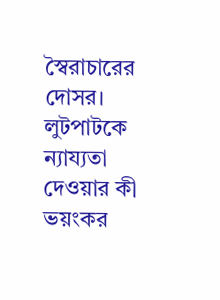স্বৈরাচারের দোসর। লুটপাটকে ন্যায্যতা দেওয়ার কী ভয়ংকর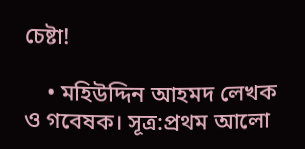চেষ্টা!

    • মহিউদ্দিন আহমদ লেখক ও গবেষক। সূত্র:প্রথম আলো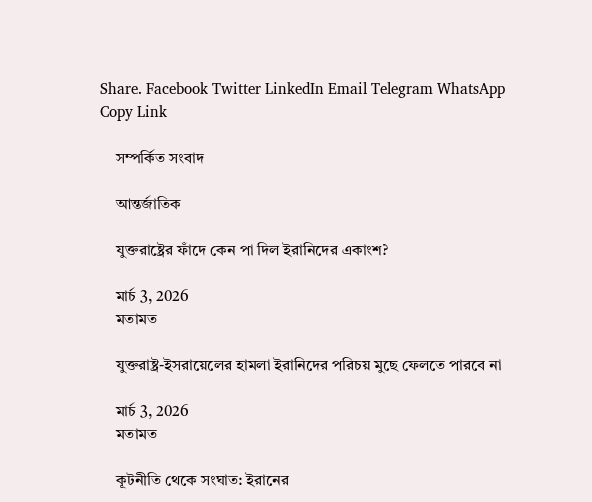Share. Facebook Twitter LinkedIn Email Telegram WhatsApp Copy Link

    সম্পর্কিত সংবাদ

    আন্তর্জাতিক

    যুক্তরাষ্ট্রের ফাঁদে কেন পা দিল ইরানিদের একাংশ?

    মার্চ 3, 2026
    মতামত

    যুক্তরাষ্ট্র-ইসরায়েলের হামলা ইরানিদের পরিচয় মুছে ফেলতে পারবে না

    মার্চ 3, 2026
    মতামত

    কূটনীতি থেকে সংঘাত: ইরানের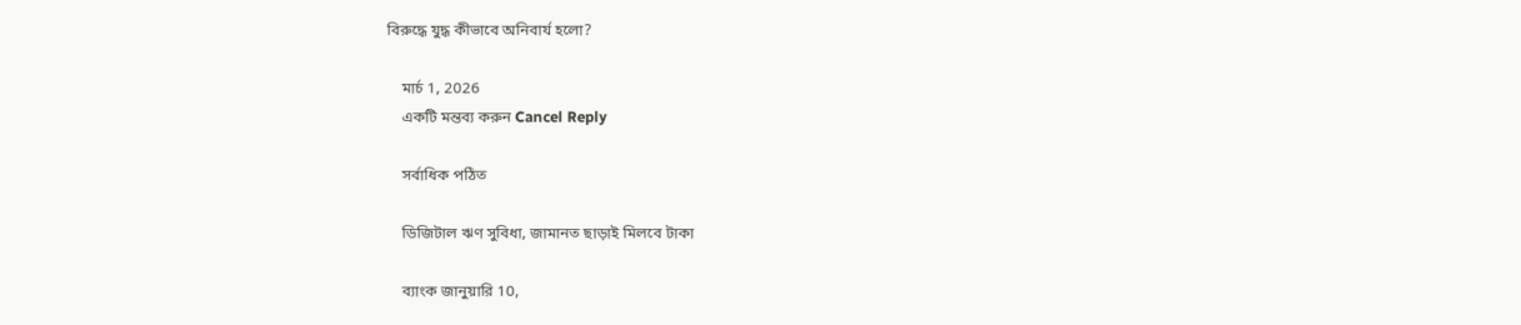বিরুদ্ধে যুদ্ধ কীভাবে অনিবার্য হলো?

    মার্চ 1, 2026
    একটি মন্তব্য করুন Cancel Reply

    সর্বাধিক পঠিত

    ডিজিটাল ঋণ সুবিধা, জামানত ছাড়াই মিলবে টাকা

    ব্যাংক জানুয়ারি 10,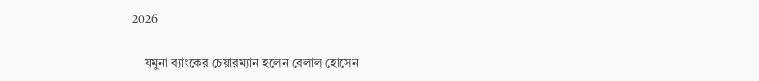2026

    যমুনা ব্যাংকের চেয়ারম্যান হলেন বেলাল হোসেন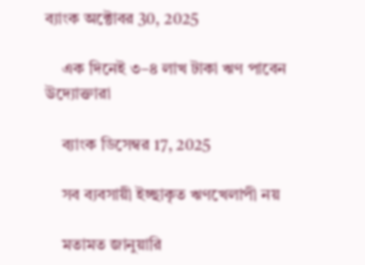ব্যাংক অক্টোবর 30, 2025

    এক দিনেই ৩–৪ লাখ টাকা ঋণ পাবেন উদ্যোক্তারা

    ব্যাংক ডিসেম্বর 17, 2025

    সব ব্যবসায়ী ইচ্ছাকৃত ঋণখেলাপী নয়

    মতামত জানুয়ারি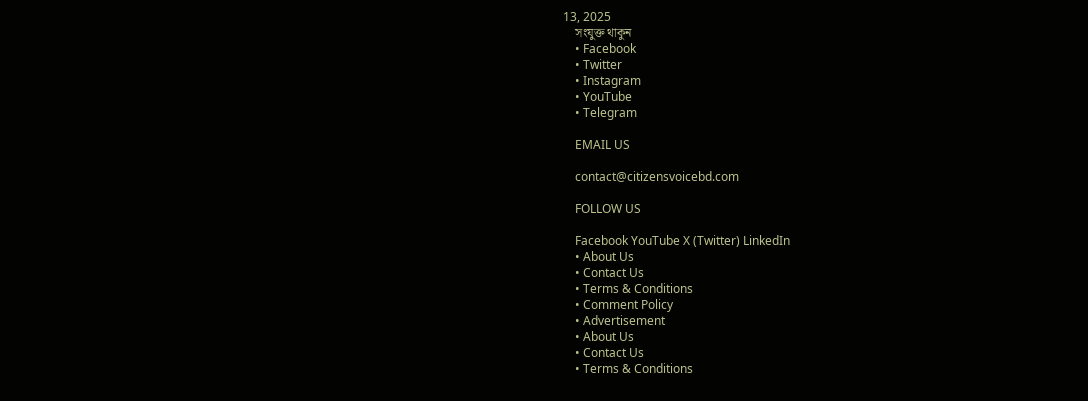13, 2025
    সংযুক্ত থাকুন
    • Facebook
    • Twitter
    • Instagram
    • YouTube
    • Telegram

    EMAIL US

    contact@citizensvoicebd.com

    FOLLOW US

    Facebook YouTube X (Twitter) LinkedIn
    • About Us
    • Contact Us
    • Terms & Conditions
    • Comment Policy
    • Advertisement
    • About Us
    • Contact Us
    • Terms & Conditions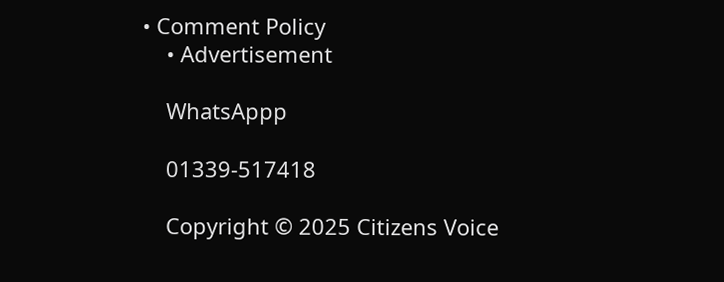• Comment Policy
    • Advertisement

    WhatsAppp

    01339-517418

    Copyright © 2025 Citizens Voice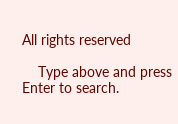All rights reserved

    Type above and press Enter to search.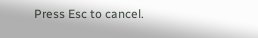Press Esc to cancel.